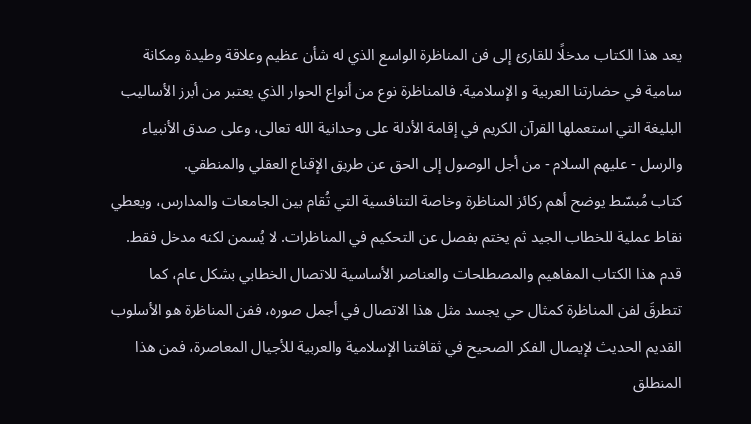يعد هذا الكتاب مدخلًا للقارئ إلى فن المناظرة الواسع الذي له شأن عظيم وعلاقة وطيدة ومكانة سامية في حضارتنا العربية و الإسلامية. فالمناظرة نوع من أنواع الحوار الذي يعتبر من أبرز الأساليب البليغة التي استعملها القرآن الكريم في إقامة الأدلة على وحدانية الله تعالى، وعلى صدق الأنبياء والرسل - عليهم السلام - من أجل الوصول إلى الحق عن طريق الإقناع العقلي والمنطقي.
كتاب مُبسّط يوضح أهم ركائز المناظرة وخاصة التنافسية التي تُقام بين الجامعات والمدارس، ويعطي نقاط عملية للخطاب الجيد ثم يختم بفصل عن التحكيم في المناظرات. لا يُسمن لكنه مدخل فقط.
قدم هذا الكتاب المفاهيم والمصطلحات والعناصر الأساسية للاتصال الخطابي بشكل عام، كما تتطرقَ لفن المناظرة كمثال حي يجسد مثل هذا الاتصال في أجمل صوره، ففن المناظرة هو الأسلوب القديم الحديث لإيصال الفكر الصحيح في ثقافتنا الإسلامية والعربية للأجيال المعاصرة، فمن هذا المنطلق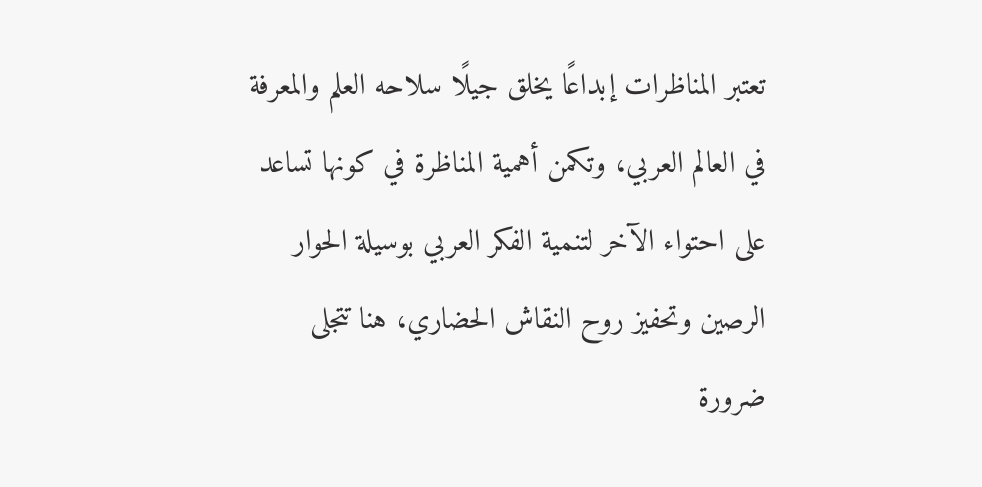تعتبر المناظرات إبداعًا يخلق جيلًا سلاحه العلم والمعرفة في العالم العربي، وتكمن أهمية المناظرة في كونها تساعد على احتواء الآخر لتنمية الفكر العربي بوسيلة الحوار الرصين وتحفيز روح النقاش الحضاري، هنا تتجلى ضرورة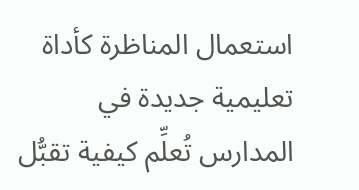استعمال المناظرة كأداة تعليمية جديدة في المدارس تُعلِّم كيفية تقبُّل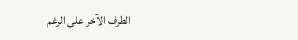الطرف الآخر على الرغم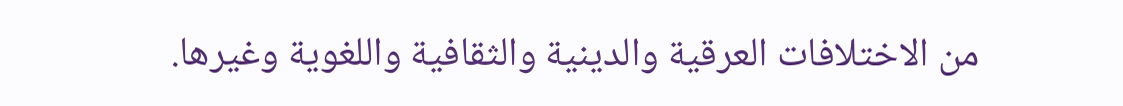من الاختلافات العرقية والدينية والثقافية واللغوية وغيرها.